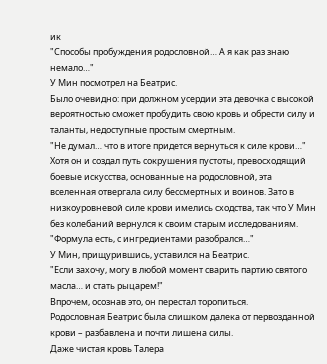ик
"Способы пробуждения родословной… А я как раз знаю немало…"
У Мин посмотрел на Беатрис.
Было очевидно: при должном усердии эта девочка с высокой вероятностью сможет пробудить свою кровь и обрести силу и таланты, недоступные простым смертным.
"Не думал… что в итоге придется вернуться к силе крови…"
Хотя он и создал путь сокрушения пустоты, превосходящий боевые искусства, основанные на родословной, эта вселенная отвергала силу бессмертных и воинов. Зато в низкоуровневой силе крови имелись сходства, так что У Мин без колебаний вернулся к своим старым исследованиям.
"Формула есть, с ингредиентами разобрался…"
У Мин, прищурившись, уставился на Беатрис.
"Если захочу, могу в любой момент сварить партию святого масла… и стать рыцарем!"
Впрочем, осознав это, он перестал торопиться.
Родословная Беатрис была слишком далека от первозданной крови – разбавлена и почти лишена силы.
Даже чистая кровь Талера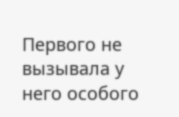Первого не вызывала у него особого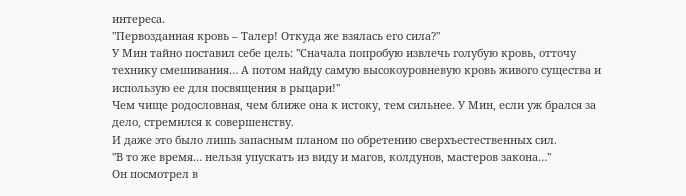интереса.
"Первозданная кровь – Талер! Откуда же взялась его сила?"
У Мин тайно поставил себе цель: "Сначала попробую извлечь голубую кровь, отточу технику смешивания… А потом найду самую высокоуровневую кровь живого существа и использую ее для посвящения в рыцари!"
Чем чище родословная, чем ближе она к истоку, тем сильнее. У Мин, если уж брался за дело, стремился к совершенству.
И даже это было лишь запасным планом по обретению сверхъестественных сил.
"В то же время… нельзя упускать из виду и магов, колдунов, мастеров закона…"
Он посмотрел в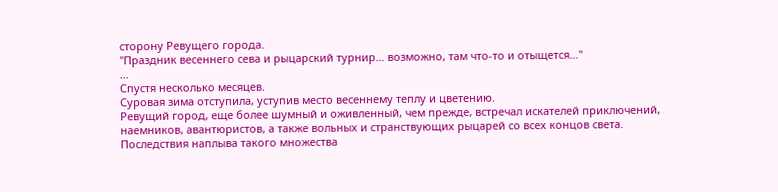сторону Ревущего города.
"Праздник весеннего сева и рыцарский турнир… возможно, там что-то и отыщется…"
...
Спустя несколько месяцев.
Суровая зима отступила, уступив место весеннему теплу и цветению.
Ревущий город, еще более шумный и оживленный, чем прежде, встречал искателей приключений, наемников, авантюристов, а также вольных и странствующих рыцарей со всех концов света.
Последствия наплыва такого множества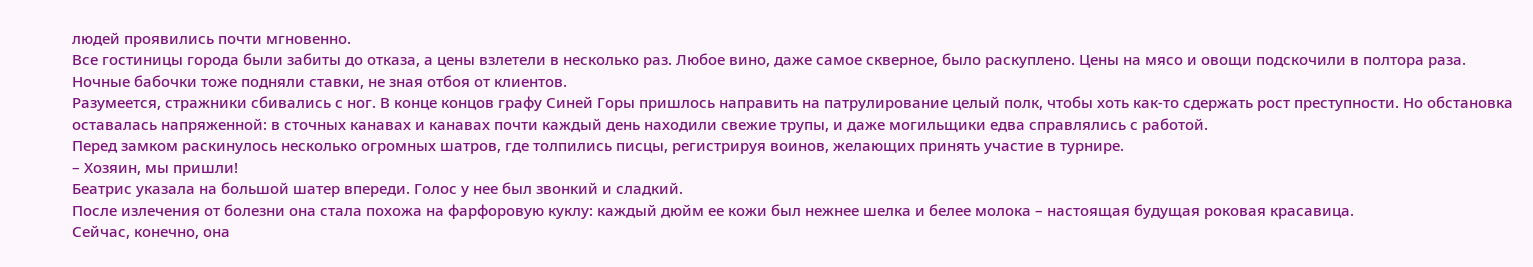людей проявились почти мгновенно.
Все гостиницы города были забиты до отказа, а цены взлетели в несколько раз. Любое вино, даже самое скверное, было раскуплено. Цены на мясо и овощи подскочили в полтора раза. Ночные бабочки тоже подняли ставки, не зная отбоя от клиентов.
Разумеется, стражники сбивались с ног. В конце концов графу Синей Горы пришлось направить на патрулирование целый полк, чтобы хоть как-то сдержать рост преступности. Но обстановка оставалась напряженной: в сточных канавах и канавах почти каждый день находили свежие трупы, и даже могильщики едва справлялись с работой.
Перед замком раскинулось несколько огромных шатров, где толпились писцы, регистрируя воинов, желающих принять участие в турнире.
– Хозяин, мы пришли!
Беатрис указала на большой шатер впереди. Голос у нее был звонкий и сладкий.
После излечения от болезни она стала похожа на фарфоровую куклу: каждый дюйм ее кожи был нежнее шелка и белее молока – настоящая будущая роковая красавица.
Сейчас, конечно, она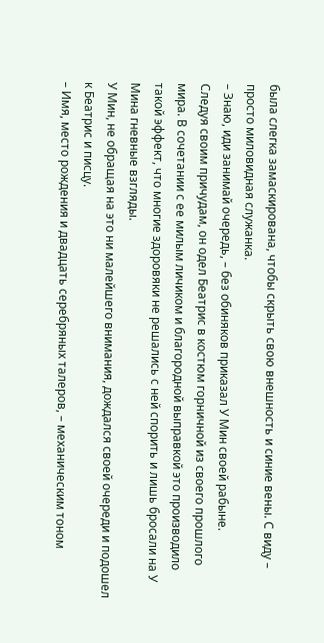была слегка замаскирована, чтобы скрыть свою внешность и синие вены. С виду – просто миловидная служанка.
– Знаю, иди занимай очередь, – без обиняков приказал У Мин своей рабыне.
Следуя своим причудам, он одел Беатрис в костюм горничной из своего прошлого мира. В сочетании с ее милым личиком и благородной выправкой это производило такой эффект, что многие здоровяки не решались с ней спорить и лишь бросали на У Мина гневные взгляды.
У Мин, не обращая на это ни малейшего внимания, дождался своей очереди и подошел к Беатрис и писцу.
– Имя, место рождения и двадцать серебряных талеров, – механическим тоном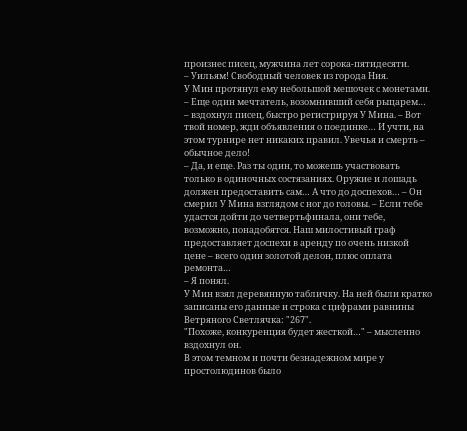произнес писец, мужчина лет сорока-пятидесяти.
– Уильям! Свободный человек из города Ния.
У Мин протянул ему небольшой мешочек с монетами.
– Еще один мечтатель, возомнивший себя рыцарем… – вздохнул писец, быстро регистрируя У Мина. – Вот твой номер, жди объявления о поединке… И учти, на этом турнире нет никаких правил. Увечья и смерть – обычное дело!
– Да, и еще. Раз ты один, то можешь участвовать только в одиночных состязаниях. Оружие и лошадь должен предоставить сам… А что до доспехов… – Он смерил У Мина взглядом с ног до головы. – Если тебе удастся дойти до четвертьфинала, они тебе, возможно, понадобятся. Наш милостивый граф предоставляет доспехи в аренду по очень низкой цене – всего один золотой делон, плюс оплата ремонта…
– Я понял.
У Мин взял деревянную табличку. На ней были кратко записаны его данные и строка с цифрами равнины Ветряного Светлячка: "267".
"Похоже, конкуренция будет жесткой…" – мысленно вздохнул он.
В этом темном и почти безнадежном мире у простолюдинов было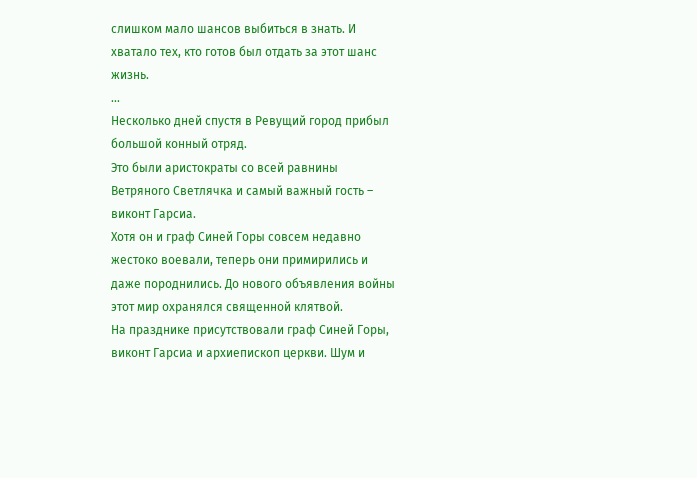слишком мало шансов выбиться в знать. И хватало тех, кто готов был отдать за этот шанс жизнь.
...
Несколько дней спустя в Ревущий город прибыл большой конный отряд.
Это были аристократы со всей равнины Ветряного Светлячка и самый важный гость – виконт Гарсиа.
Хотя он и граф Синей Горы совсем недавно жестоко воевали, теперь они примирились и даже породнились. До нового объявления войны этот мир охранялся священной клятвой.
На празднике присутствовали граф Синей Горы, виконт Гарсиа и архиепископ церкви. Шум и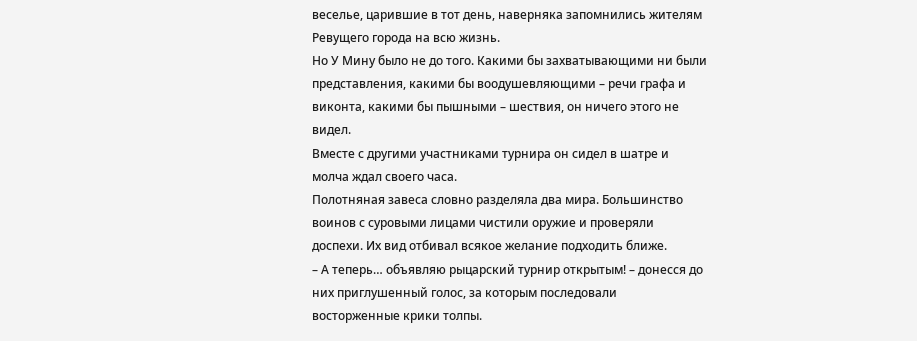веселье, царившие в тот день, наверняка запомнились жителям Ревущего города на всю жизнь.
Но У Мину было не до того. Какими бы захватывающими ни были представления, какими бы воодушевляющими – речи графа и виконта, какими бы пышными – шествия, он ничего этого не видел.
Вместе с другими участниками турнира он сидел в шатре и молча ждал своего часа.
Полотняная завеса словно разделяла два мира. Большинство воинов с суровыми лицами чистили оружие и проверяли доспехи. Их вид отбивал всякое желание подходить ближе.
– А теперь… объявляю рыцарский турнир открытым! – донесся до них приглушенный голос, за которым последовали восторженные крики толпы.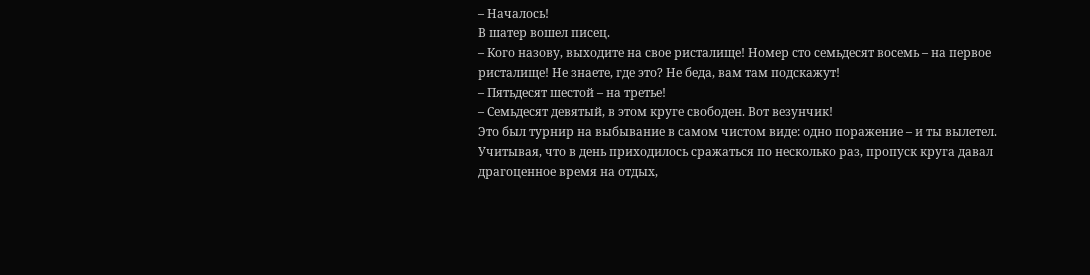– Началось!
В шатер вошел писец.
– Кого назову, выходите на свое ристалище! Номер сто семьдесят восемь – на первое ристалище! Не знаете, где это? Не беда, вам там подскажут!
– Пятьдесят шестой – на третье!
– Семьдесят девятый, в этом круге свободен. Вот везунчик!
Это был турнир на выбывание в самом чистом виде: одно поражение – и ты вылетел. Учитывая, что в день приходилось сражаться по несколько раз, пропуск круга давал драгоценное время на отдых,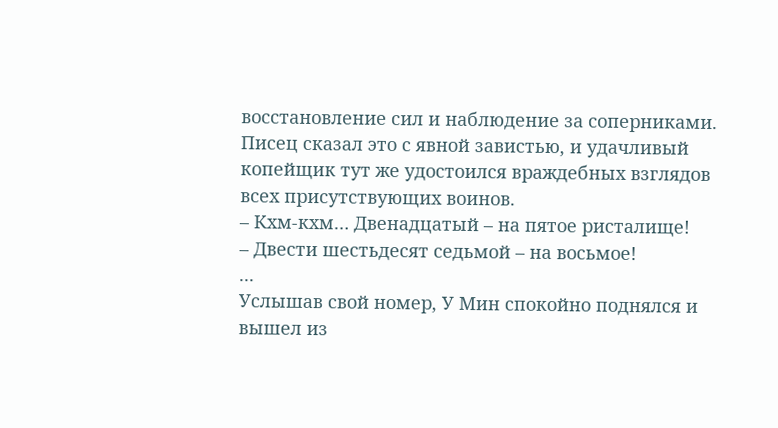восстановление сил и наблюдение за соперниками.
Писец сказал это с явной завистью, и удачливый копейщик тут же удостоился враждебных взглядов всех присутствующих воинов.
– Кхм-кхм… Двенадцатый – на пятое ристалище!
– Двести шестьдесят седьмой – на восьмое!
...
Услышав свой номер, У Мин спокойно поднялся и вышел из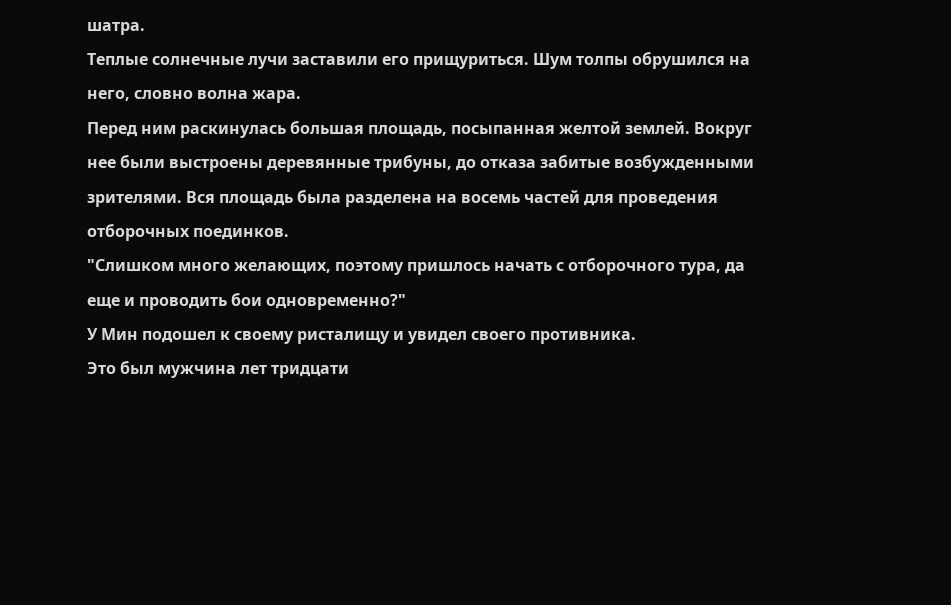шатра.
Теплые солнечные лучи заставили его прищуриться. Шум толпы обрушился на него, словно волна жара.
Перед ним раскинулась большая площадь, посыпанная желтой землей. Вокруг нее были выстроены деревянные трибуны, до отказа забитые возбужденными зрителями. Вся площадь была разделена на восемь частей для проведения отборочных поединков.
"Слишком много желающих, поэтому пришлось начать с отборочного тура, да еще и проводить бои одновременно?"
У Мин подошел к своему ристалищу и увидел своего противника.
Это был мужчина лет тридцати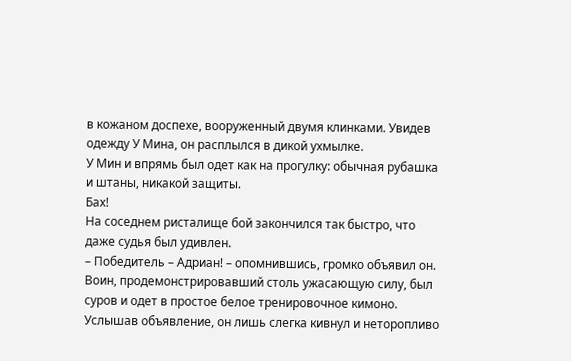в кожаном доспехе, вооруженный двумя клинками. Увидев одежду У Мина, он расплылся в дикой ухмылке.
У Мин и впрямь был одет как на прогулку: обычная рубашка и штаны, никакой защиты.
Бах!
На соседнем ристалище бой закончился так быстро, что даже судья был удивлен.
– Победитель – Адриан! – опомнившись, громко объявил он.
Воин, продемонстрировавший столь ужасающую силу, был суров и одет в простое белое тренировочное кимоно. Услышав объявление, он лишь слегка кивнул и неторопливо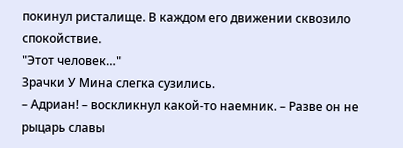покинул ристалище. В каждом его движении сквозило спокойствие.
"Этот человек…"
Зрачки У Мина слегка сузились.
– Адриан! – воскликнул какой-то наемник. – Разве он не рыцарь славы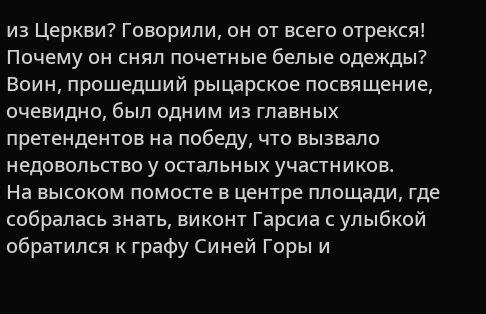из Церкви? Говорили, он от всего отрекся! Почему он снял почетные белые одежды?
Воин, прошедший рыцарское посвящение, очевидно, был одним из главных претендентов на победу, что вызвало недовольство у остальных участников.
На высоком помосте в центре площади, где собралась знать, виконт Гарсиа с улыбкой обратился к графу Синей Горы и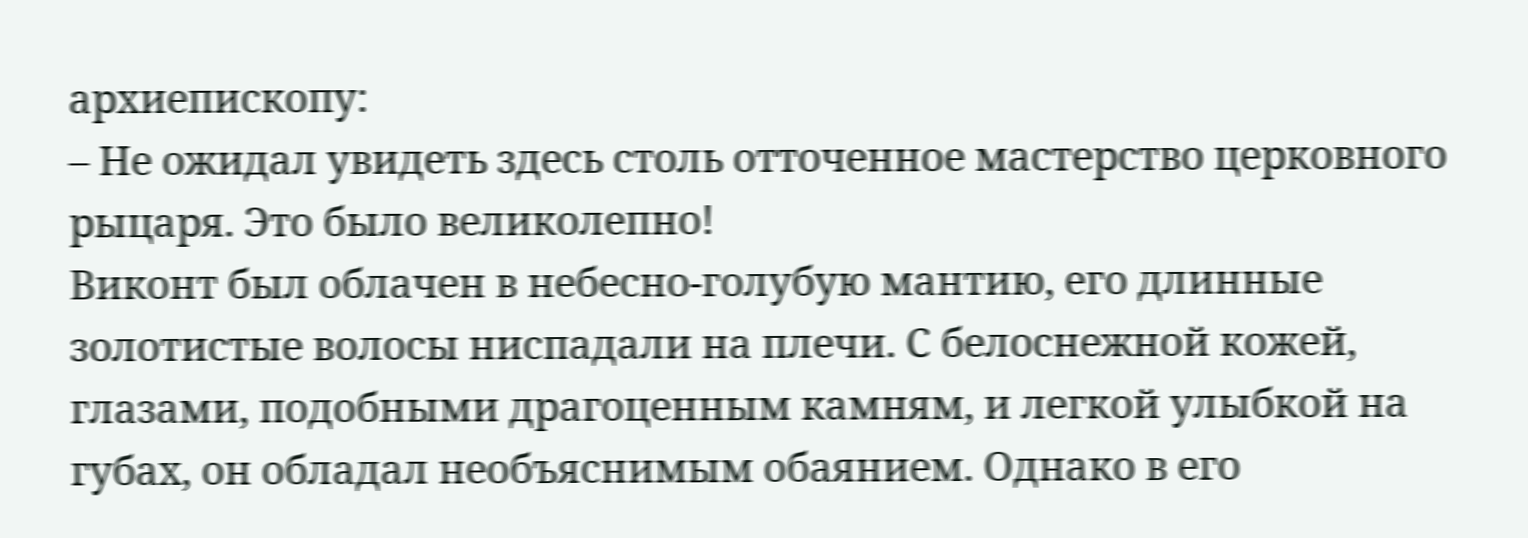архиепископу:
– Не ожидал увидеть здесь столь отточенное мастерство церковного рыцаря. Это было великолепно!
Виконт был облачен в небесно-голубую мантию, его длинные золотистые волосы ниспадали на плечи. С белоснежной кожей, глазами, подобными драгоценным камням, и легкой улыбкой на губах, он обладал необъяснимым обаянием. Однако в его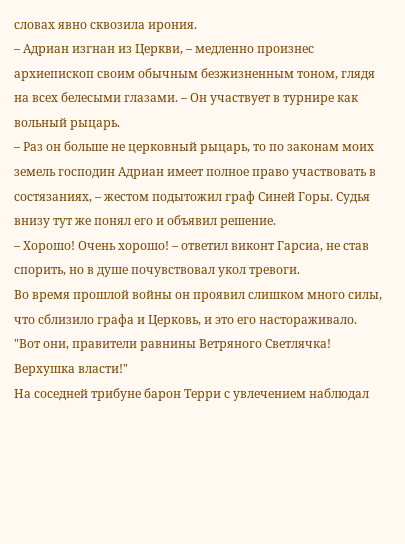словах явно сквозила ирония.
– Адриан изгнан из Церкви, – медленно произнес архиепископ своим обычным безжизненным тоном, глядя на всех белесыми глазами. – Он участвует в турнире как вольный рыцарь.
– Раз он больше не церковный рыцарь, то по законам моих земель господин Адриан имеет полное право участвовать в состязаниях, – жестом подытожил граф Синей Горы. Судья внизу тут же понял его и объявил решение.
– Хорошо! Очень хорошо! – ответил виконт Гарсиа, не став спорить, но в душе почувствовал укол тревоги.
Во время прошлой войны он проявил слишком много силы, что сблизило графа и Церковь, и это его настораживало.
"Вот они, правители равнины Ветряного Светлячка! Верхушка власти!"
На соседней трибуне барон Терри с увлечением наблюдал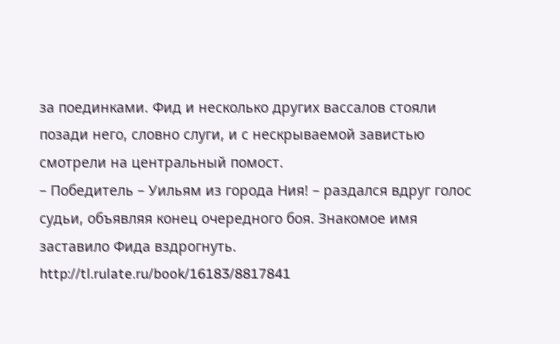за поединками. Фид и несколько других вассалов стояли позади него, словно слуги, и с нескрываемой завистью смотрели на центральный помост.
– Победитель – Уильям из города Ния! – раздался вдруг голос судьи, объявляя конец очередного боя. Знакомое имя заставило Фида вздрогнуть.
http://tl.rulate.ru/book/16183/8817841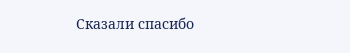Сказали спасибо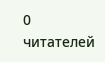0 читателей